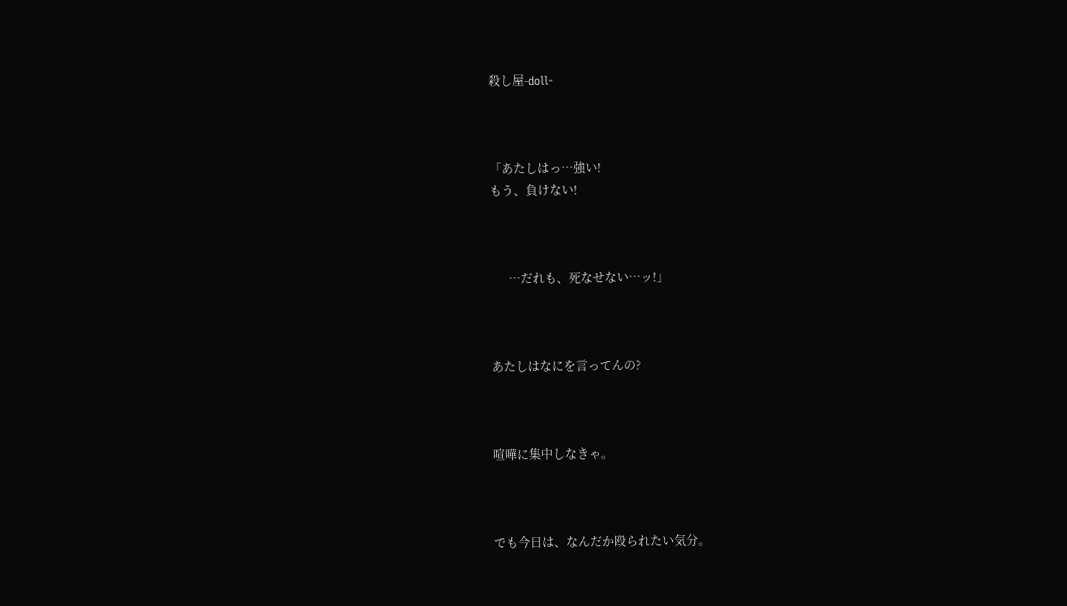殺し屋-doll-



「あたしはっ…強い!
もう、負けない!



      …だれも、死なせない…ッ!」



あたしはなにを言ってんの?



喧嘩に集中しなきゃ。



でも今日は、なんだか殴られたい気分。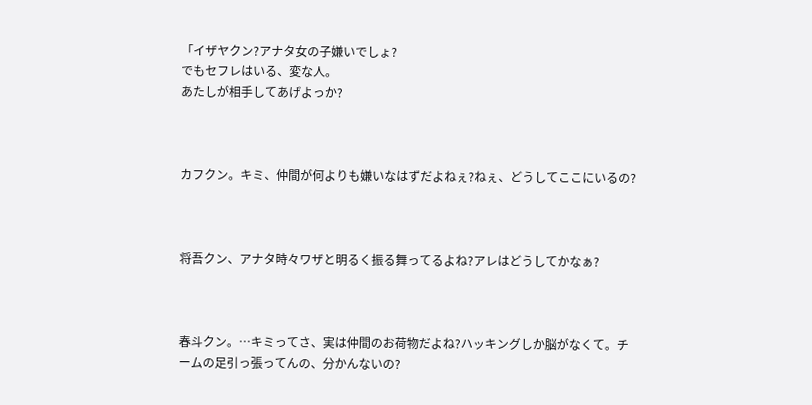「イザヤクン?アナタ女の子嫌いでしょ?
でもセフレはいる、変な人。
あたしが相手してあげよっか?



カフクン。キミ、仲間が何よりも嫌いなはずだよねぇ?ねぇ、どうしてここにいるの?



将吾クン、アナタ時々ワザと明るく振る舞ってるよね?アレはどうしてかなぁ?



春斗クン。…キミってさ、実は仲間のお荷物だよね?ハッキングしか脳がなくて。チームの足引っ張ってんの、分かんないの?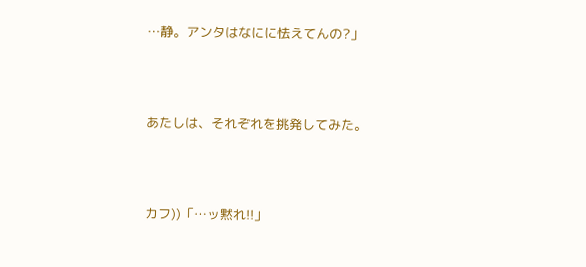…静。アンタはなにに怯えてんの?」



あたしは、それぞれを挑発してみた。



カフ))「…ッ黙れ!!」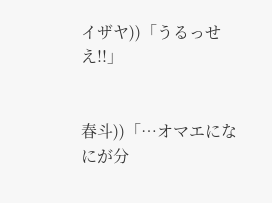イザヤ))「うるっせえ!!」


春斗))「…オマエになにが分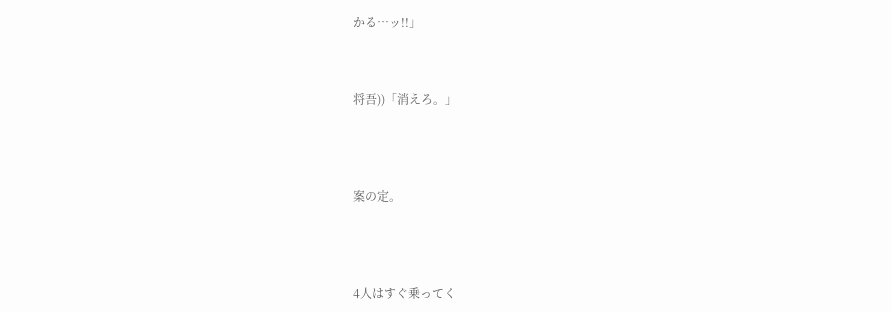かる…ッ!!」



将吾))「消えろ。」




案の定。




4人はすぐ乗ってく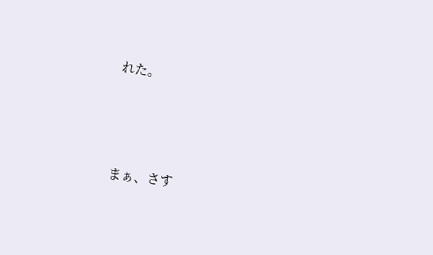れた。




まぁ、さす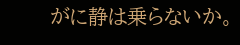がに静は乗らないか。